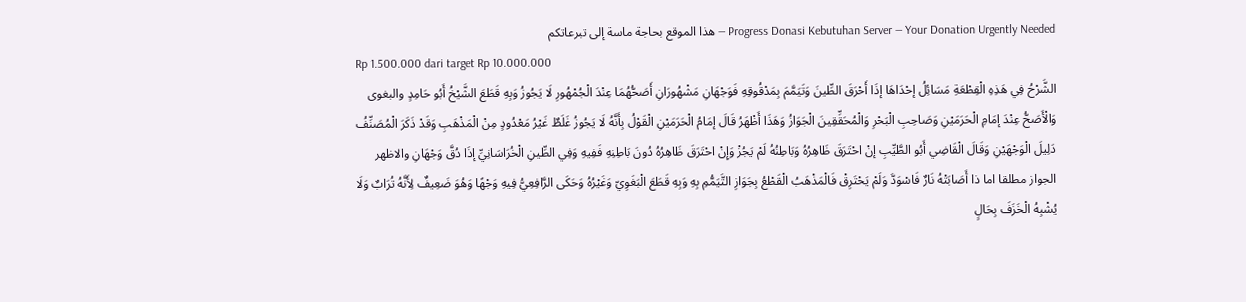Progress Donasi Kebutuhan Server — Your Donation Urgently Needed — هذا الموقع بحاجة ماسة إلى تبرعاتكم
Rp 1.500.000 dari target Rp 10.000.000
الشَّرْحُ فِي هَذِهِ الْقِطْعَةِ مَسَائِلُ إحْدَاهَا إذَا أَحْرَقَ الطِّينَ وَتَيَمَّمَ بِمَدْقُوقِهِ فَوَجْهَانِ مَشْهُورَانِ أَصَحُّهُمَا عِنْدَ الْجُمْهُورِ لَا يَجُوزُ وَبِهِ قَطَعَ الشَّيْخُ أَبُو حَامِدٍ والبغوى وَالْأَصَحُّ عِنْدَ إمَامِ الْحَرَمَيْنِ وَصَاحِبِ الْبَحْرِ وَالْمُحَقِّقِينَ الْجَوَازُ وَهَذَا أَظْهَرُ قَالَ إمَامُ الْحَرَمَيْنِ الْقَوْلُ بِأَنَّهُ لَا يَجُوزُ غَلَطٌ غَيْرُ مَعْدُودٍ مِنْ الْمَذْهَبِ وَقَدْ ذَكَرَ الْمُصَنِّفُ دَلِيلَ الْوَجْهَيْنِ وَقَالَ الْقَاضِي أَبُو الطَّيِّبِ إنْ احْتَرَقَ ظَاهِرُهُ وَبَاطِنُهُ لَمْ يَجُزْ وَإِنْ احْتَرَقَ ظَاهِرُهُ دُونَ بَاطِنِهِ فَفِيهِ وَفِي الطِّينِ الْخُرَاسَانِيِّ إذَا دُقَّ وَجْهَانِ والاظهر الجواز مطلقا اما ذا أَصَابَتْهُ نَارٌ فَاسْوَدَّ وَلَمْ يَحْتَرِقْ فَالْمَذْهَبُ الْقَطْعُ بِجَوَازِ التَّيَمُّمِ بِهِ وَبِهِ قَطَعَ الْبَغَوِيّ وَغَيْرُهُ وَحَكَى الرَّافِعِيُّ فِيهِ وَجْهًا وَهُوَ ضَعِيفٌ لِأَنَّهُ تُرَابٌ وَلَا يُشْبِهُ الْخَزَفَ بِحَالٍ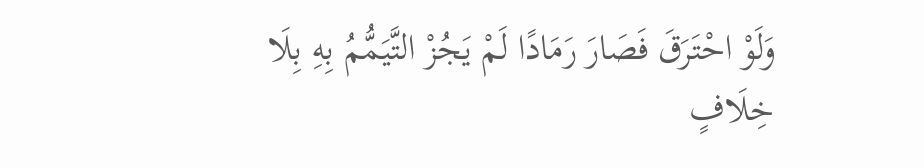وَلَوْ احْتَرَقَ فَصَارَ رَمَادًا لَمْ يَجُزْ التَّيَمُّمُ بِهِ بِلَا خِلَافٍ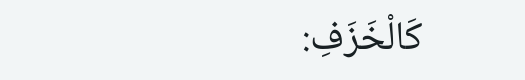كَالْخَزَفِ: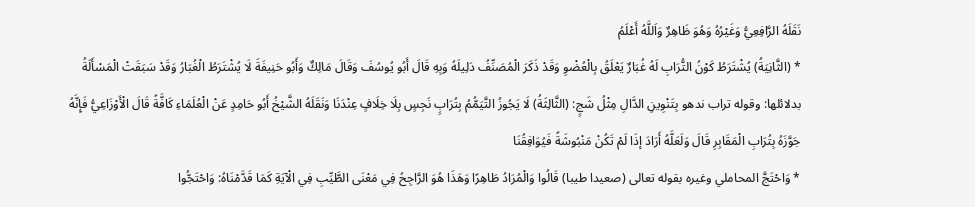نَقَلَهُ الرَّافِعِيُّ وَغَيْرُهُ وَهُوَ ظَاهِرٌ وَاَللَّهُ أَعْلَمُ
* (الثَّانِيَةُ) يُشْتَرَطُ كَوْنُ التُّرَابِ لَهُ غُبَارٌ يَعْلَقُ بِالْعُضْوِ وَقَدْ ذَكَرَ الْمُصَنِّفُ دَلِيلَهُ وَبِهِ قَالَ أَبُو يُوسُفَ وَقَالَ مَالِكٌ وَأَبُو حَنِيفَةَ لَا يُشْتَرَطُ الْغُبَارُ وَقَدْ سَبَقَتْ الْمَسْأَلَةُ بدلائلها: وقوله تراب ندهو بِتَنْوِينِ الدَّالِ مِثْلُ شَجٍ: (الثَّالِثَةُ) لَا يَجُوزُ التَّيَمُّمُ بِتُرَابٍ نَجِسٍ بِلَا خِلَافٍ عِنْدَنَا وَنَقَلَهُ الشَّيْخُ أَبُو حَامِدٍ عَنْ الْعُلَمَاءِ كَافَّةً قَالَ الْأَوْزَاعِيُّ فَإِنَّهُ جَوَّزَهُ بِتُرَابِ الْمَقَابِرِ قَالَ وَلَعَلَّهُ أَرَادَ إذَا لَمْ تَكُنْ مَنْبُوشَةً فَيُوَافِقُنَا
* وَاحْتَجَّ المحاملي وغيره بقوله تعالى (صعيدا طيبا) قَالُوا وَالْمُرَادُ طَاهِرًا وَهَذَا هُوَ الرَّاجِحُ فِي مَعْنَى الطَّيِّبِ فِي الْآيَةِ كَمَا قَدَّمْنَاهُ: وَاحْتَجُّوا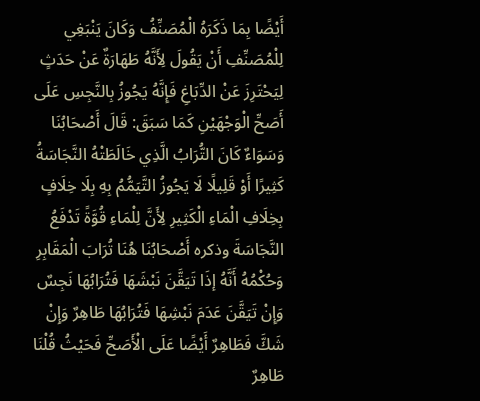أَيْضًا بِمَا ذَكَرَهُ الْمُصَنِّفُ وَكَانَ يَنْبَغِي لِلْمُصَنِّفِ أَنْ يَقُولَ لِأَنَّهُ طَهَارَةٌ عَنْ حَدَثٍ لِيَحْتَرِزَ عَنْ الدِّبَاغِ فَإِنَّهُ يَجُوزُ بِالنَّجِسِ عَلَى أَصَحِّ الْوَجْهَيْنِ كَمَا سَبَقَ: قَالَ أَصْحَابُنَا وَسَوَاءٌ كَانَ التُّرَابُ الَّذِي خَالَطَتْهُ النَّجَاسَةُ كَثِيرًا أَوْ قَلِيلًا لَا يَجُوزُ التَّيَمُّمُ بِهِ بِلَا خِلَافٍ بِخِلَافِ الْمَاءِ الْكَثِيرِ لِأَنَّ لِلْمَاءِ قُوَّةً تَدْفَعُ النَّجَاسَةَ وذكره أَصْحَابُنَا هُنَا تُرَابَ الْمَقَابِرِ وَحُكْمُهُ أَنَّهُ إذَا تَيَقَّنَ نَبْشَهَا فَتُرَابُهَا نَجِسٌ وَإِنْ تَيَقَّنَ عَدَمَ نَبْشِهَا فَتُرَابُهَا طَاهِرٌ وَإِنْ شَكَّ فَطَاهِرٌ أَيْضًا عَلَى الْأَصَحِّ فَحَيْثُ قُلْنَا طَاهِرٌ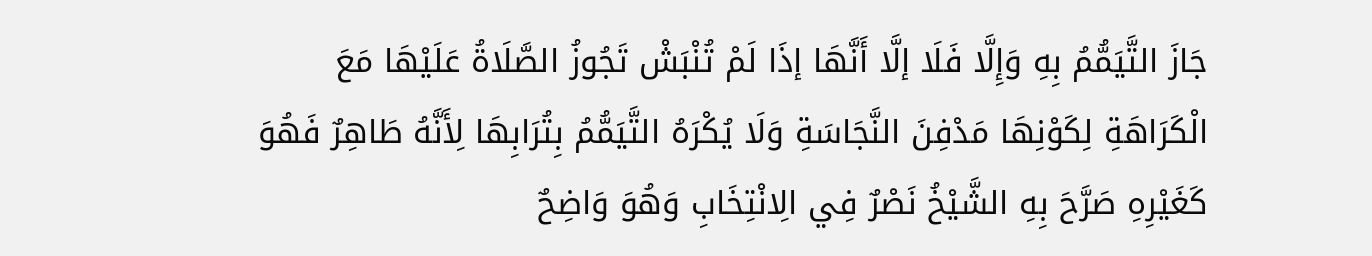جَازَ التَّيَمُّمُ بِهِ وَإِلَّا فَلَا إلَّا أَنَّهَا إذَا لَمْ تُنْبَشْ تَجُوزُ الصَّلَاةُ عَلَيْهَا مَعَ الْكَرَاهَةِ لِكَوْنِهَا مَدْفِنَ النَّجَاسَةِ وَلَا يُكْرَهُ التَّيَمُّمُ بِتُرَابِهَا لِأَنَّهُ طَاهِرٌ فَهُوَ كَغَيْرِهِ صَرَّحَ بِهِ الشَّيْخُ نَصْرٌ فِي الِانْتِخَابِ وَهُوَ وَاضِحٌ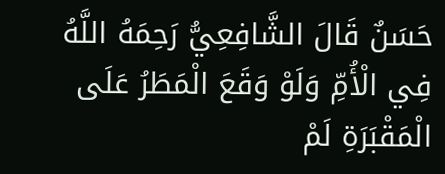حَسَنٌ قَالَ الشَّافِعِيُّ رَحِمَهُ اللَّهُ فِي الْأُمِّ وَلَوْ وَقَعَ الْمَطَرُ عَلَى الْمَقْبَرَةِ لَمْ